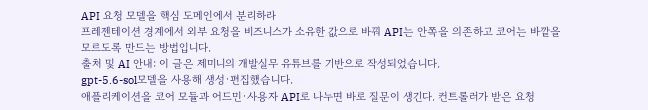API 요청 모델을 핵심 도메인에서 분리하라
프레젠테이션 경계에서 외부 요청을 비즈니스가 소유한 값으로 바꿔 API는 안쪽을 의존하고 코어는 바깥을 모르도록 만드는 방법입니다.
출처 및 AI 안내: 이 글은 제미니의 개발실무 유튜브를 기반으로 작성되었습니다.
gpt-5.6-sol모델을 사용해 생성·편집했습니다.
애플리케이션을 코어 모듈과 어드민·사용자 API로 나누면 바로 질문이 생긴다. 컨트롤러가 받은 요청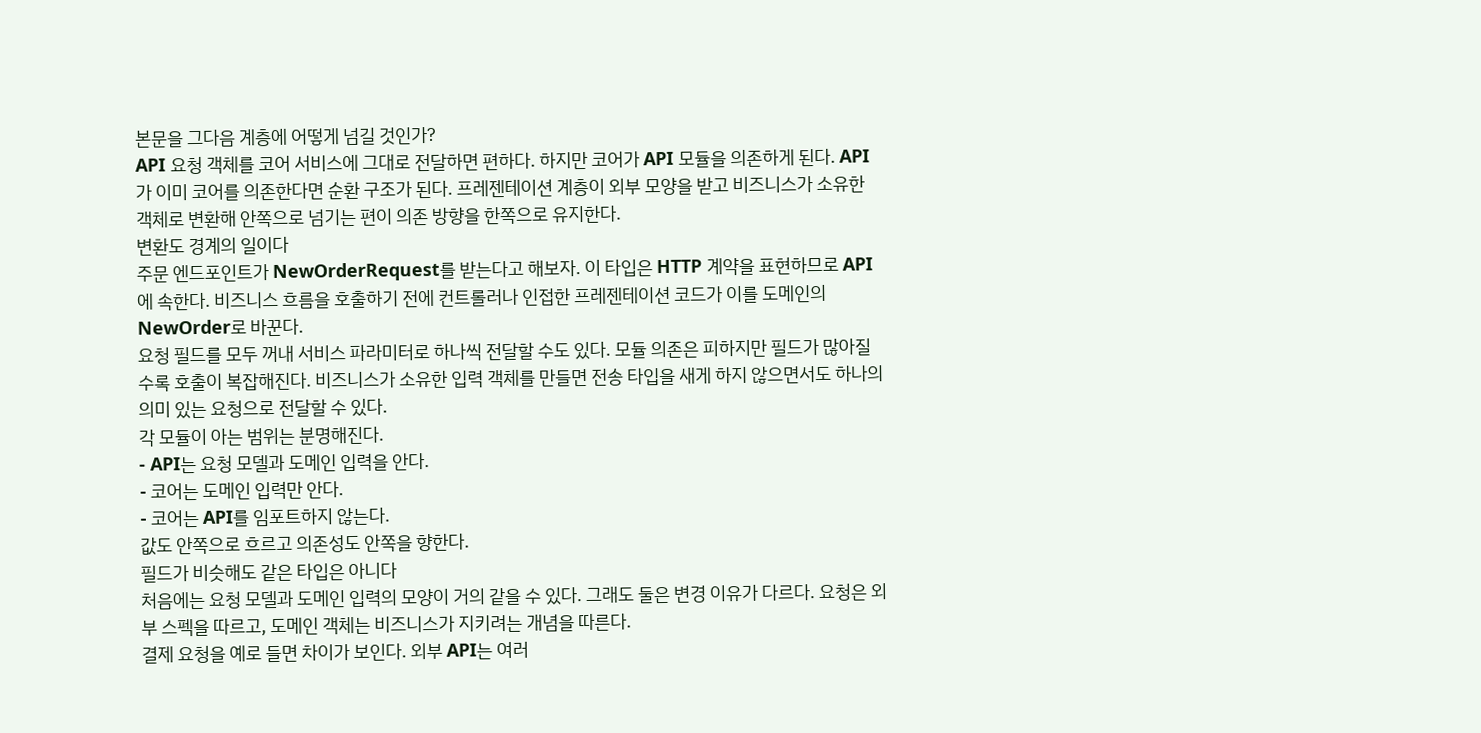본문을 그다음 계층에 어떻게 넘길 것인가?
API 요청 객체를 코어 서비스에 그대로 전달하면 편하다. 하지만 코어가 API 모듈을 의존하게 된다. API가 이미 코어를 의존한다면 순환 구조가 된다. 프레젠테이션 계층이 외부 모양을 받고 비즈니스가 소유한 객체로 변환해 안쪽으로 넘기는 편이 의존 방향을 한쪽으로 유지한다.
변환도 경계의 일이다
주문 엔드포인트가 NewOrderRequest를 받는다고 해보자. 이 타입은 HTTP 계약을 표현하므로 API에 속한다. 비즈니스 흐름을 호출하기 전에 컨트롤러나 인접한 프레젠테이션 코드가 이를 도메인의 NewOrder로 바꾼다.
요청 필드를 모두 꺼내 서비스 파라미터로 하나씩 전달할 수도 있다. 모듈 의존은 피하지만 필드가 많아질수록 호출이 복잡해진다. 비즈니스가 소유한 입력 객체를 만들면 전송 타입을 새게 하지 않으면서도 하나의 의미 있는 요청으로 전달할 수 있다.
각 모듈이 아는 범위는 분명해진다.
- API는 요청 모델과 도메인 입력을 안다.
- 코어는 도메인 입력만 안다.
- 코어는 API를 임포트하지 않는다.
값도 안쪽으로 흐르고 의존성도 안쪽을 향한다.
필드가 비슷해도 같은 타입은 아니다
처음에는 요청 모델과 도메인 입력의 모양이 거의 같을 수 있다. 그래도 둘은 변경 이유가 다르다. 요청은 외부 스펙을 따르고, 도메인 객체는 비즈니스가 지키려는 개념을 따른다.
결제 요청을 예로 들면 차이가 보인다. 외부 API는 여러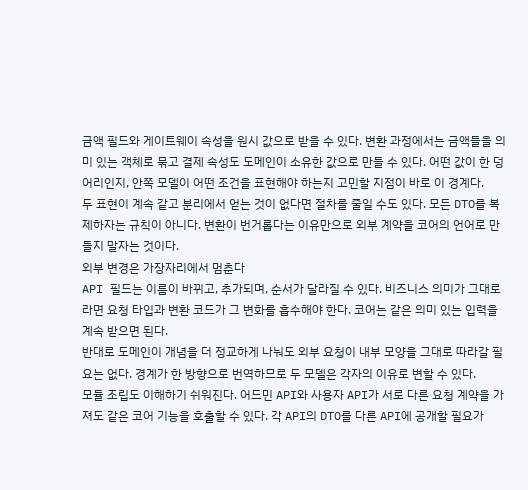금액 필드와 게이트웨이 속성을 원시 값으로 받을 수 있다. 변환 과정에서는 금액들을 의미 있는 객체로 묶고 결제 속성도 도메인이 소유한 값으로 만들 수 있다. 어떤 값이 한 덩어리인지, 안쪽 모델이 어떤 조건을 표현해야 하는지 고민할 지점이 바로 이 경계다.
두 표현이 계속 같고 분리에서 얻는 것이 없다면 절차를 줄일 수도 있다. 모든 DTO를 복제하자는 규칙이 아니다. 변환이 번거롭다는 이유만으로 외부 계약을 코어의 언어로 만들지 말자는 것이다.
외부 변경은 가장자리에서 멈춘다
API 필드는 이름이 바뀌고, 추가되며, 순서가 달라질 수 있다. 비즈니스 의미가 그대로라면 요청 타입과 변환 코드가 그 변화를 흡수해야 한다. 코어는 같은 의미 있는 입력을 계속 받으면 된다.
반대로 도메인이 개념을 더 정교하게 나눠도 외부 요청이 내부 모양을 그대로 따라갈 필요는 없다. 경계가 한 방향으로 번역하므로 두 모델은 각자의 이유로 변할 수 있다.
모듈 조립도 이해하기 쉬워진다. 어드민 API와 사용자 API가 서로 다른 요청 계약을 가져도 같은 코어 기능을 호출할 수 있다. 각 API의 DTO를 다른 API에 공개할 필요가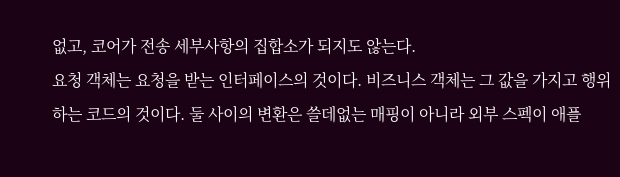없고, 코어가 전송 세부사항의 집합소가 되지도 않는다.
요청 객체는 요청을 받는 인터페이스의 것이다. 비즈니스 객체는 그 값을 가지고 행위하는 코드의 것이다. 둘 사이의 변환은 쓸데없는 매핑이 아니라 외부 스펙이 애플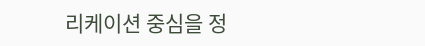리케이션 중심을 정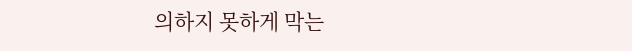의하지 못하게 막는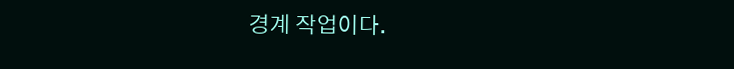경계 작업이다.